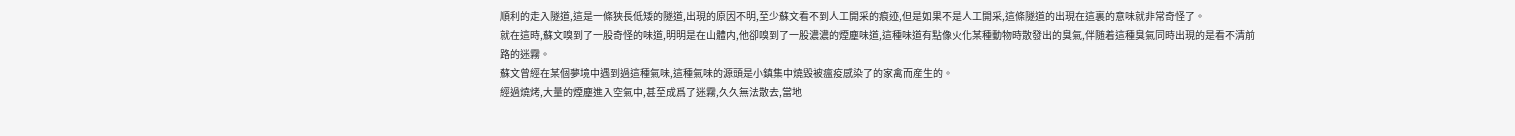順利的走入隧道,這是一條狹長低矮的隧道,出現的原因不明,至少蘇文看不到人工開采的痕迹,但是如果不是人工開采,這條隧道的出現在這裏的意味就非常奇怪了。
就在這時,蘇文嗅到了一股奇怪的味道,明明是在山體内,他卻嗅到了一股濃濃的煙塵味道,這種味道有點像火化某種動物時散發出的臭氣,伴随着這種臭氣同時出現的是看不清前路的迷霧。
蘇文曾經在某個夢境中遇到過這種氣味,這種氣味的源頭是小鎮集中燒毀被瘟疫感染了的家禽而産生的。
經過燒烤,大量的煙塵進入空氣中,甚至成爲了迷霧,久久無法散去,當地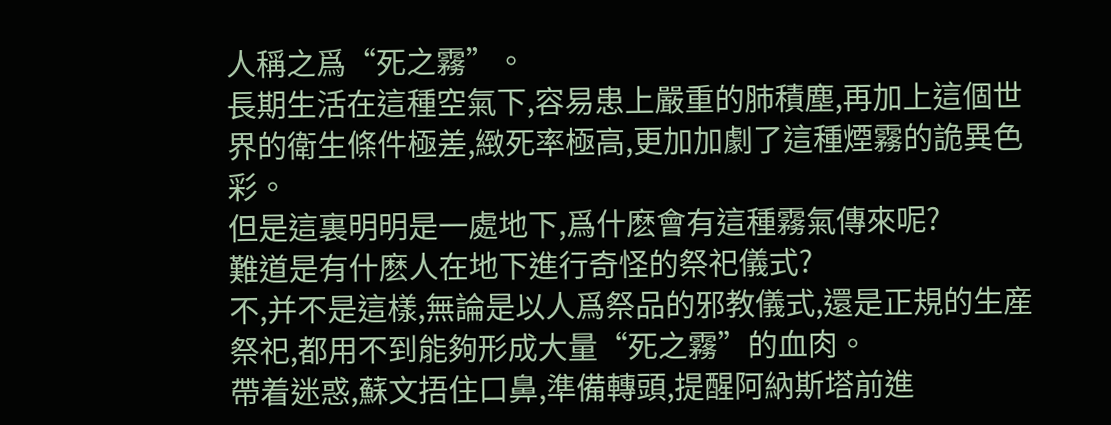人稱之爲“死之霧”。
長期生活在這種空氣下,容易患上嚴重的肺積塵,再加上這個世界的衛生條件極差,緻死率極高,更加加劇了這種煙霧的詭異色彩。
但是這裏明明是一處地下,爲什麽會有這種霧氣傳來呢?
難道是有什麽人在地下進行奇怪的祭祀儀式?
不,并不是這樣,無論是以人爲祭品的邪教儀式,還是正規的生産祭祀,都用不到能夠形成大量“死之霧”的血肉。
帶着迷惑,蘇文捂住口鼻,準備轉頭,提醒阿納斯塔前進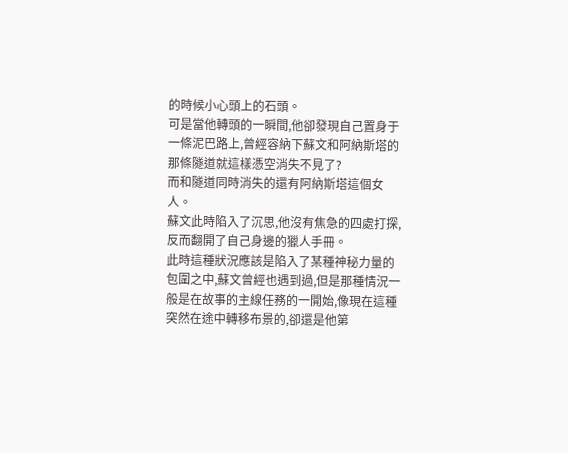的時候小心頭上的石頭。
可是當他轉頭的一瞬間,他卻發現自己置身于一條泥巴路上,曾經容納下蘇文和阿納斯塔的那條隧道就這樣憑空消失不見了?
而和隧道同時消失的還有阿納斯塔這個女人。
蘇文此時陷入了沉思,他沒有焦急的四處打探,反而翻開了自己身邊的獵人手冊。
此時這種狀況應該是陷入了某種神秘力量的包圍之中,蘇文曾經也遇到過,但是那種情況一般是在故事的主線任務的一開始,像現在這種突然在途中轉移布景的,卻還是他第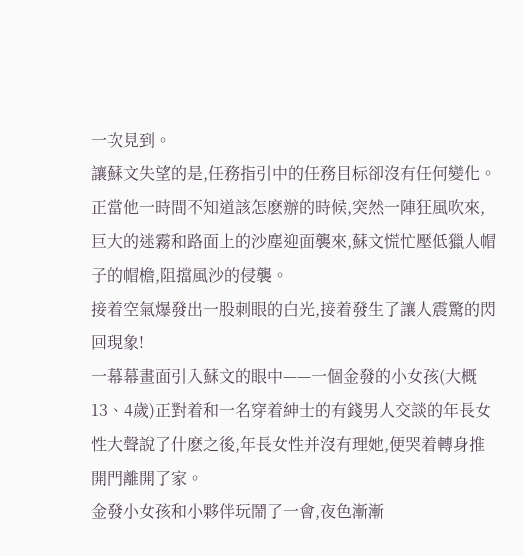一次見到。
讓蘇文失望的是,任務指引中的任務目标卻沒有任何變化。
正當他一時間不知道該怎麽辦的時候,突然一陣狂風吹來,巨大的迷霧和路面上的沙塵迎面襲來,蘇文慌忙壓低獵人帽子的帽檐,阻擋風沙的侵襲。
接着空氣爆發出一股刺眼的白光,接着發生了讓人震驚的閃回現象!
一幕幕畫面引入蘇文的眼中——一個金發的小女孩(大概13、4歲)正對着和一名穿着紳士的有錢男人交談的年長女性大聲說了什麽之後,年長女性并沒有理她,便哭着轉身推開門離開了家。
金發小女孩和小夥伴玩鬧了一會,夜色漸漸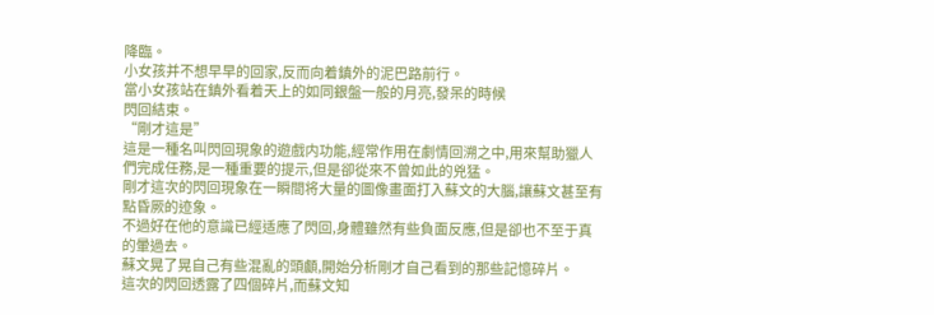降臨。
小女孩并不想早早的回家,反而向着鎮外的泥巴路前行。
當小女孩站在鎮外看着天上的如同銀盤一般的月亮,發呆的時候
閃回結束。
“剛才這是”
這是一種名叫閃回現象的遊戲内功能,經常作用在劇情回溯之中,用來幫助獵人們完成任務,是一種重要的提示,但是卻從來不曾如此的兇猛。
剛才這次的閃回現象在一瞬間将大量的圖像畫面打入蘇文的大腦,讓蘇文甚至有點昏厥的迹象。
不過好在他的意識已經适應了閃回,身體雖然有些負面反應,但是卻也不至于真的暈過去。
蘇文晃了晃自己有些混亂的頭顱,開始分析剛才自己看到的那些記憶碎片。
這次的閃回透露了四個碎片,而蘇文知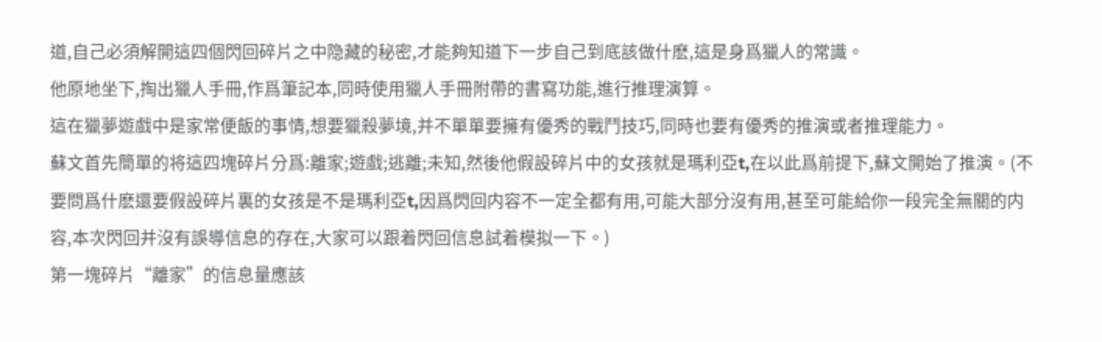道,自己必須解開這四個閃回碎片之中隐藏的秘密,才能夠知道下一步自己到底該做什麽,這是身爲獵人的常識。
他原地坐下,掏出獵人手冊,作爲筆記本,同時使用獵人手冊附帶的書寫功能,進行推理演算。
這在獵夢遊戲中是家常便飯的事情,想要獵殺夢境,并不單單要擁有優秀的戰鬥技巧,同時也要有優秀的推演或者推理能力。
蘇文首先簡單的将這四塊碎片分爲:離家;遊戲;逃離;未知,然後他假設碎片中的女孩就是瑪利亞t,在以此爲前提下,蘇文開始了推演。(不要問爲什麽還要假設碎片裏的女孩是不是瑪利亞t,因爲閃回内容不一定全都有用,可能大部分沒有用,甚至可能給你一段完全無關的内容,本次閃回并沒有誤導信息的存在,大家可以跟着閃回信息試着模拟一下。)
第一塊碎片“離家”的信息量應該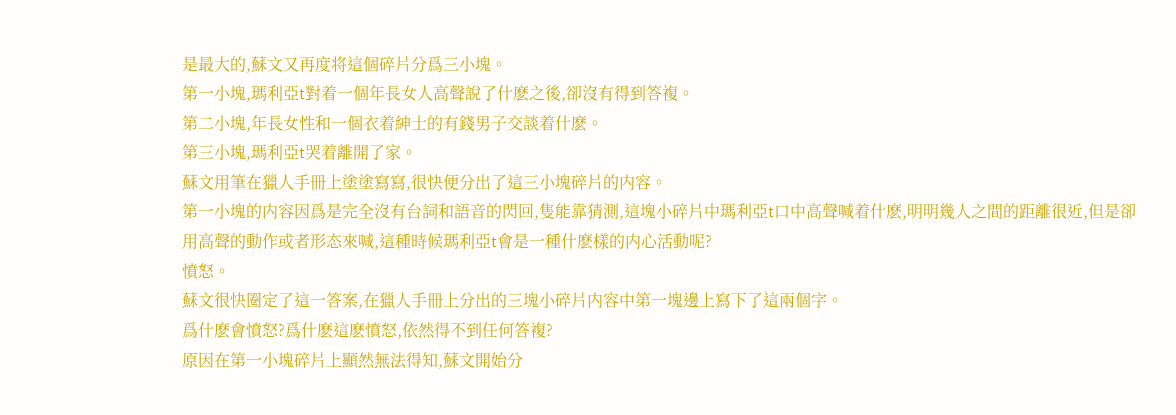是最大的,蘇文又再度将這個碎片分爲三小塊。
第一小塊,瑪利亞t對着一個年長女人高聲說了什麽之後,卻沒有得到答複。
第二小塊,年長女性和一個衣着紳士的有錢男子交談着什麽。
第三小塊,瑪利亞t哭着離開了家。
蘇文用筆在獵人手冊上塗塗寫寫,很快便分出了這三小塊碎片的内容。
第一小塊的内容因爲是完全沒有台詞和語音的閃回,隻能靠猜測,這塊小碎片中瑪利亞t口中高聲喊着什麽,明明幾人之間的距離很近,但是卻用高聲的動作或者形态來喊,這種時候瑪利亞t會是一種什麽樣的内心活動呢?
憤怒。
蘇文很快圈定了這一答案,在獵人手冊上分出的三塊小碎片内容中第一塊邊上寫下了這兩個字。
爲什麽會憤怒?爲什麽這麽憤怒,依然得不到任何答複?
原因在第一小塊碎片上顯然無法得知,蘇文開始分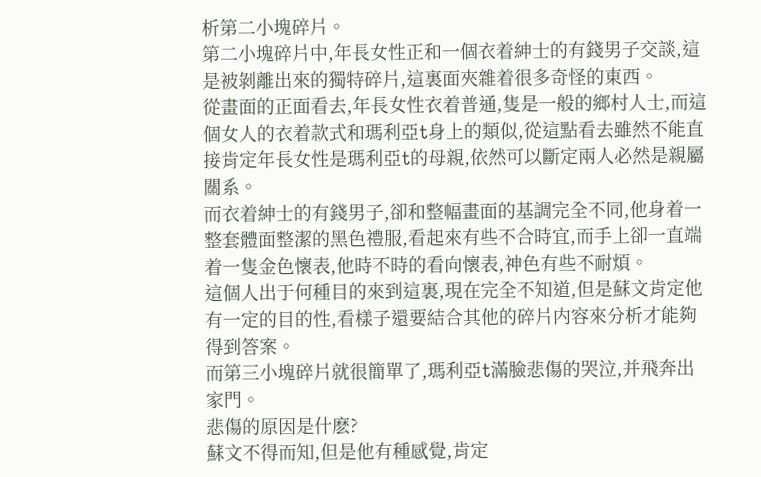析第二小塊碎片。
第二小塊碎片中,年長女性正和一個衣着紳士的有錢男子交談,這是被剝離出來的獨特碎片,這裏面夾雜着很多奇怪的東西。
從畫面的正面看去,年長女性衣着普通,隻是一般的鄉村人士,而這個女人的衣着款式和瑪利亞t身上的類似,從這點看去雖然不能直接肯定年長女性是瑪利亞t的母親,依然可以斷定兩人必然是親屬關系。
而衣着紳士的有錢男子,卻和整幅畫面的基調完全不同,他身着一整套體面整潔的黑色禮服,看起來有些不合時宜,而手上卻一直端着一隻金色懷表,他時不時的看向懷表,神色有些不耐煩。
這個人出于何種目的來到這裏,現在完全不知道,但是蘇文肯定他有一定的目的性,看樣子還要結合其他的碎片内容來分析才能夠得到答案。
而第三小塊碎片就很簡單了,瑪利亞t滿臉悲傷的哭泣,并飛奔出家門。
悲傷的原因是什麽?
蘇文不得而知,但是他有種感覺,肯定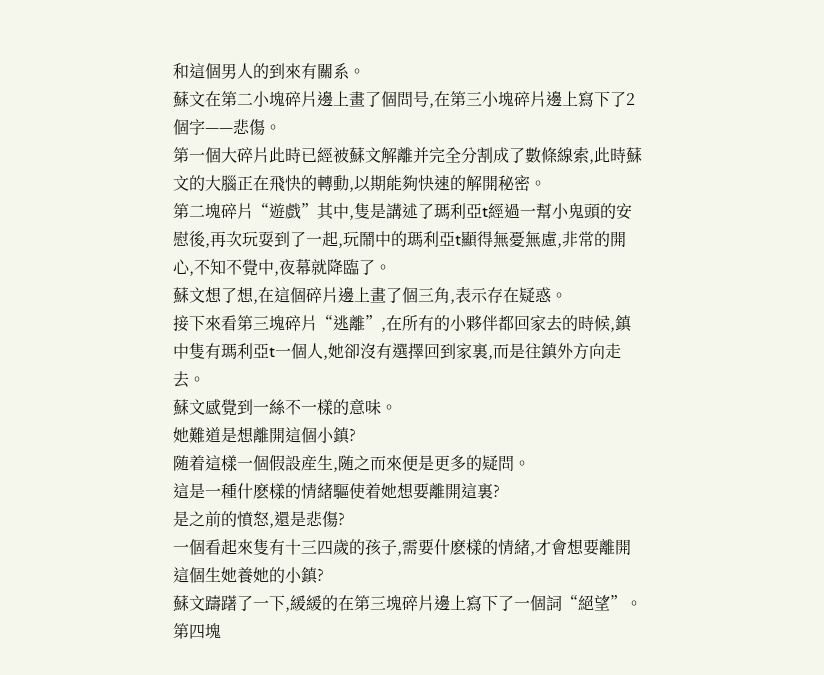和這個男人的到來有關系。
蘇文在第二小塊碎片邊上畫了個問号,在第三小塊碎片邊上寫下了2個字——悲傷。
第一個大碎片此時已經被蘇文解離并完全分割成了數條線索,此時蘇文的大腦正在飛快的轉動,以期能夠快速的解開秘密。
第二塊碎片“遊戲”其中,隻是講述了瑪利亞t經過一幫小鬼頭的安慰後,再次玩耍到了一起,玩鬧中的瑪利亞t顯得無憂無慮,非常的開心,不知不覺中,夜幕就降臨了。
蘇文想了想,在這個碎片邊上畫了個三角,表示存在疑惑。
接下來看第三塊碎片“逃離”,在所有的小夥伴都回家去的時候,鎮中隻有瑪利亞t一個人,她卻沒有選擇回到家裏,而是往鎮外方向走去。
蘇文感覺到一絲不一樣的意味。
她難道是想離開這個小鎮?
随着這樣一個假設産生,随之而來便是更多的疑問。
這是一種什麽樣的情緒驅使着她想要離開這裏?
是之前的憤怒,還是悲傷?
一個看起來隻有十三四歲的孩子,需要什麽樣的情緒,才會想要離開這個生她養她的小鎮?
蘇文躊躇了一下,緩緩的在第三塊碎片邊上寫下了一個詞“絕望”。
第四塊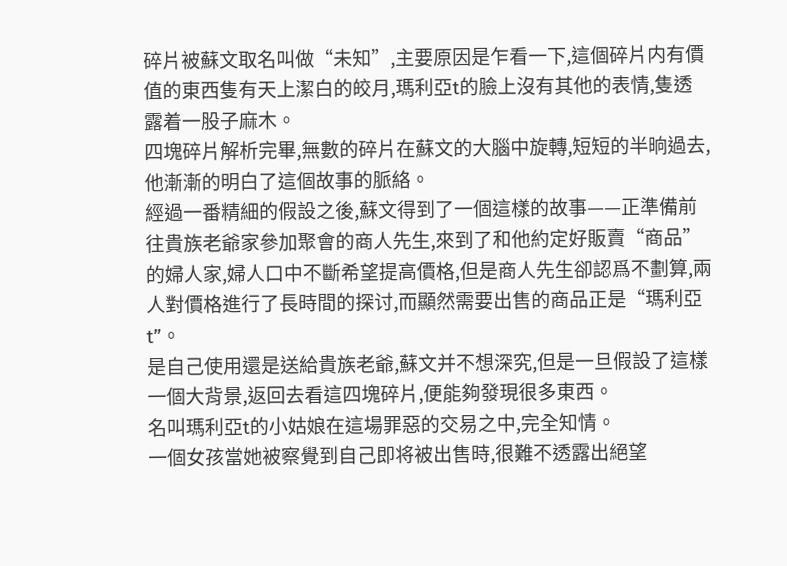碎片被蘇文取名叫做“未知”,主要原因是乍看一下,這個碎片内有價值的東西隻有天上潔白的皎月,瑪利亞t的臉上沒有其他的表情,隻透露着一股子麻木。
四塊碎片解析完畢,無數的碎片在蘇文的大腦中旋轉,短短的半晌過去,他漸漸的明白了這個故事的脈絡。
經過一番精細的假設之後,蘇文得到了一個這樣的故事——正準備前往貴族老爺家參加聚會的商人先生,來到了和他約定好販賣“商品”的婦人家,婦人口中不斷希望提高價格,但是商人先生卻認爲不劃算,兩人對價格進行了長時間的探讨,而顯然需要出售的商品正是“瑪利亞t”。
是自己使用還是送給貴族老爺,蘇文并不想深究,但是一旦假設了這樣一個大背景,返回去看這四塊碎片,便能夠發現很多東西。
名叫瑪利亞t的小姑娘在這場罪惡的交易之中,完全知情。
一個女孩當她被察覺到自己即将被出售時,很難不透露出絕望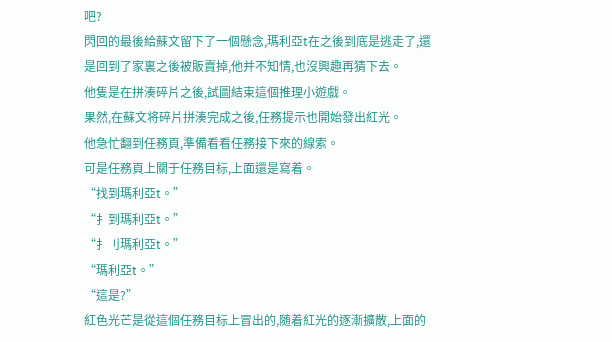吧?
閃回的最後給蘇文留下了一個懸念,瑪利亞t在之後到底是逃走了,還是回到了家裏之後被販賣掉,他并不知情,也沒興趣再猜下去。
他隻是在拼湊碎片之後,試圖結束這個推理小遊戲。
果然,在蘇文将碎片拼湊完成之後,任務提示也開始發出紅光。
他急忙翻到任務頁,準備看看任務接下來的線索。
可是任務頁上關于任務目标,上面還是寫着。
“找到瑪利亞t。”
“扌到瑪利亞t。”
“扌刂瑪利亞t。”
“瑪利亞t。”
“這是?”
紅色光芒是從這個任務目标上冒出的,随着紅光的逐漸擴散,上面的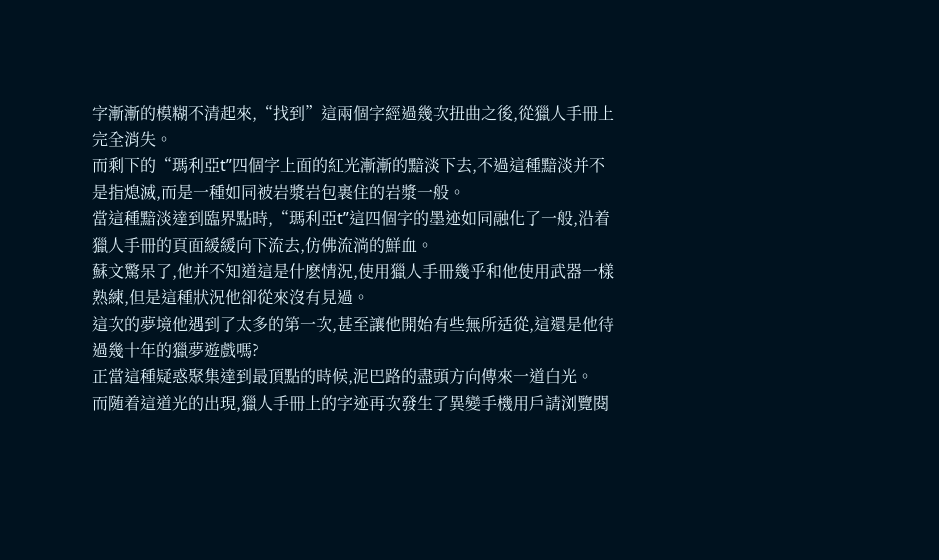字漸漸的模糊不清起來,“找到”這兩個字經過幾次扭曲之後,從獵人手冊上完全消失。
而剩下的“瑪利亞t”四個字上面的紅光漸漸的黯淡下去,不過這種黯淡并不是指熄滅,而是一種如同被岩漿岩包裹住的岩漿一般。
當這種黯淡達到臨界點時,“瑪利亞t”這四個字的墨迹如同融化了一般,沿着獵人手冊的頁面緩緩向下流去,仿佛流淌的鮮血。
蘇文驚呆了,他并不知道這是什麽情況,使用獵人手冊幾乎和他使用武器一樣熟練,但是這種狀況他卻從來沒有見過。
這次的夢境他遇到了太多的第一次,甚至讓他開始有些無所适從,這還是他待過幾十年的獵夢遊戲嗎?
正當這種疑惑聚集達到最頂點的時候,泥巴路的盡頭方向傳來一道白光。
而随着這道光的出現,獵人手冊上的字迹再次發生了異變手機用戶請浏覽閱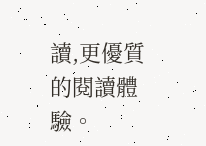讀,更優質的閱讀體驗。